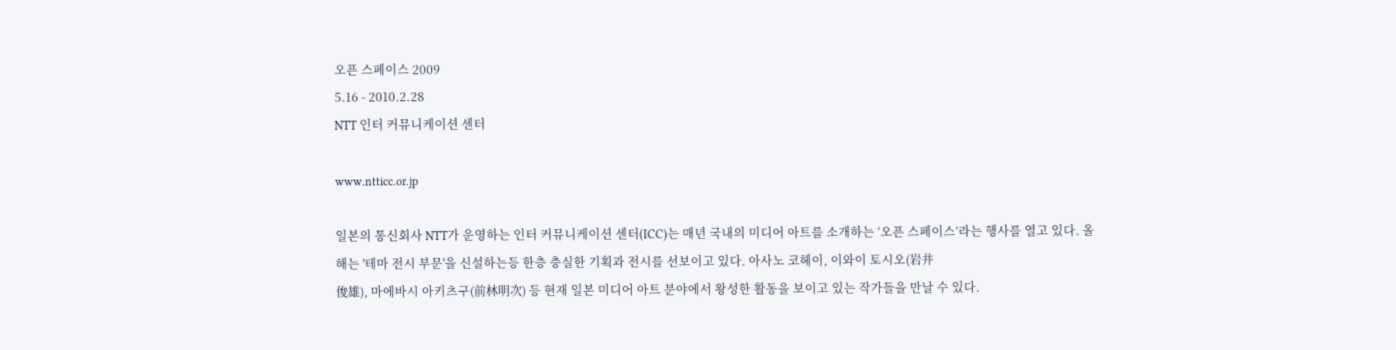오픈 스페이스 2009
5.16 - 2010.2.28
NTT 인터 커뮤니케이션 센터

www.ntticc.or.jp

일본의 통신회사 NTT가 운영하는 인터 커뮤니케이션 센터(ICC)는 매년 국내의 미디어 아트를 소개하는 ‘오픈 스페이스’라는 행사를 열고 있다. 올해는 '테마 전시 부문'을 신설하는등 한층 충실한 기획과 전시를 선보이고 있다. 아사노 코헤이, 이와이 토시오(岩井
俊雄), 마에바시 아키츠구(前林明次) 등 현재 일본 미디어 아트 분야에서 왕성한 활동을 보이고 있는 작가들을 만날 수 있다.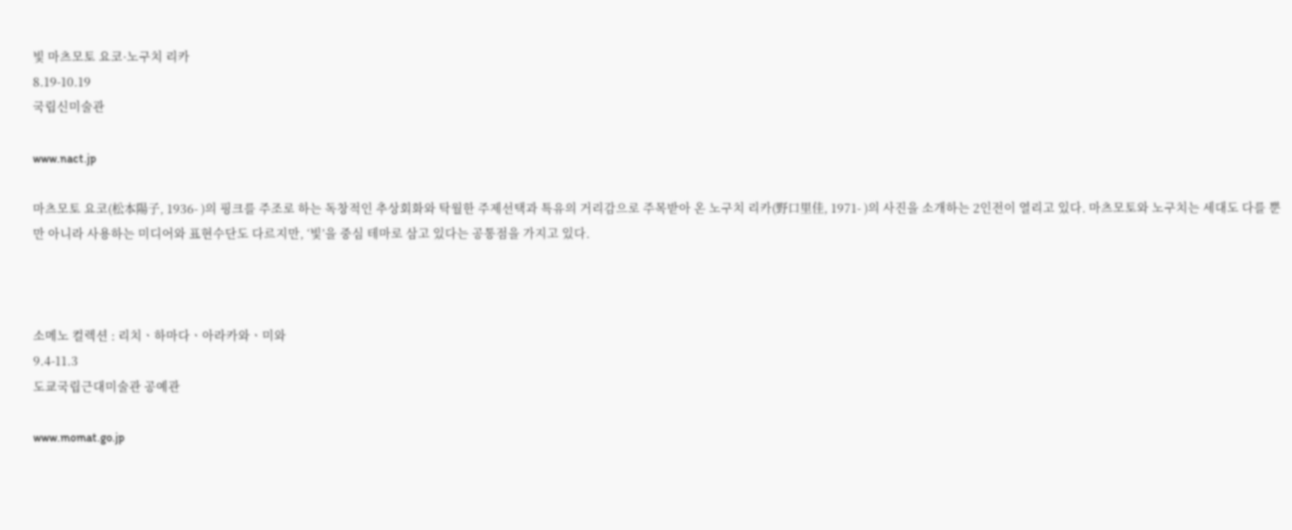빛 마츠모토 요코·노구치 리카
8.19-10.19
국립신미술관

www.nact.jp

마츠모토 요코(松本陽子, 1936- )의 핑크를 주조로 하는 독창적인 추상회화와 탁월한 주제선택과 특유의 거리감으로 주목받아 온 노구치 리카(野口里佳, 1971- )의 사진을 소개하는 2인전이 열리고 있다. 마츠모토와 노구치는 세대도 다를 뿐만 아니라 사용하는 미디어와 표현수단도 다르지만, ‘빛’을 중심 테마로 삼고 있다는 공통점을 가지고 있다.



소메노 컬렉션 : 리치ㆍ하마다ㆍ아라카와ㆍ미와
9.4-11.3
도쿄국립근대미술관 공예관

www.momat.go.jp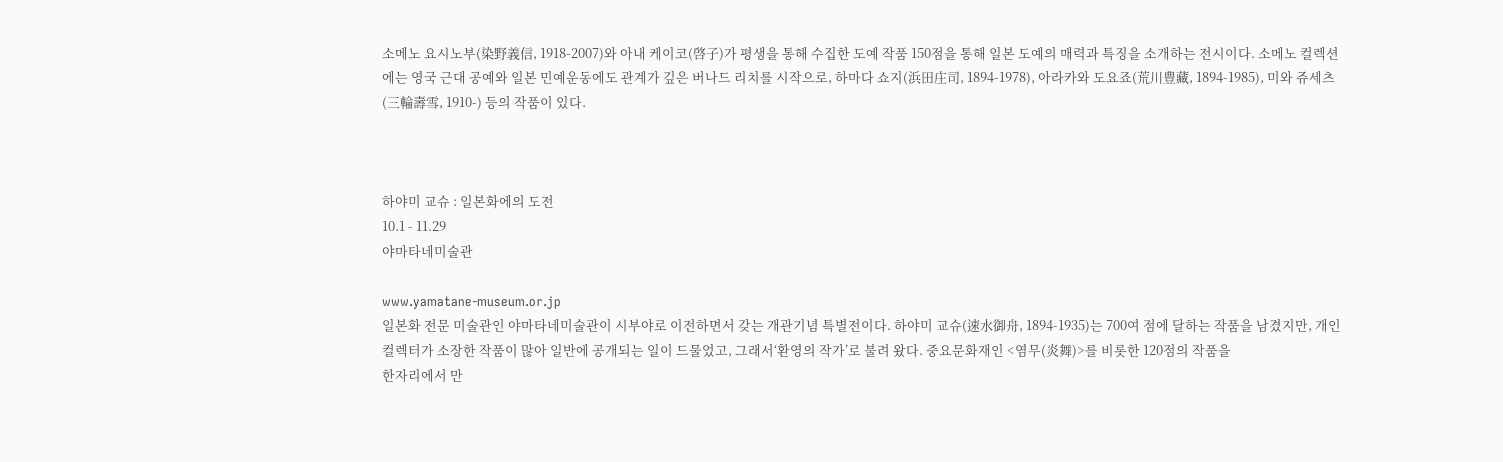소메노 요시노부(染野義信, 1918-2007)와 아내 케이코(啓子)가 평생을 통해 수집한 도예 작품 150점을 통해 일본 도예의 매력과 특징을 소개하는 전시이다. 소메노 컬렉션에는 영국 근대 공예와 일본 민예운동에도 관계가 깊은 버나드 리치를 시작으로, 하마다 쇼지(浜田庄司, 1894-1978), 아라카와 도요죠(荒川豊藏, 1894-1985), 미와 쥬세츠(三輪壽雪, 1910-) 등의 작품이 있다.



하야미 교슈 : 일본화에의 도전
10.1 - 11.29
야마타네미술관

www.yamatane-museum.or.jp
일본화 전문 미술관인 야마타네미술관이 시부야로 이전하면서 갖는 개관기념 특별전이다. 하야미 교슈(速水御舟, 1894-1935)는 700여 점에 달하는 작품을 남겼지만, 개인 컬렉터가 소장한 작품이 많아 일반에 공개되는 일이 드물었고, 그래서‘환영의 작가’로 불려 왔다. 중요문화재인 <염무(炎舞)>를 비롯한 120점의 작품을
한자리에서 만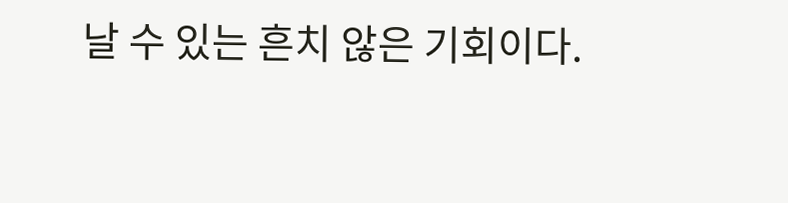날 수 있는 흔치 않은 기회이다.